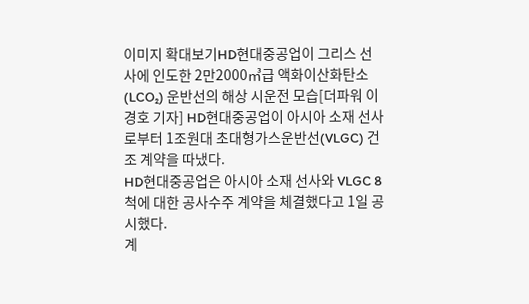이미지 확대보기HD현대중공업이 그리스 선사에 인도한 2만2000㎥급 액화이산화탄소(LCO₂) 운반선의 해상 시운전 모습[더파워 이경호 기자] HD현대중공업이 아시아 소재 선사로부터 1조원대 초대형가스운반선(VLGC) 건조 계약을 따냈다.
HD현대중공업은 아시아 소재 선사와 VLGC 8척에 대한 공사수주 계약을 체결했다고 1일 공시했다.
계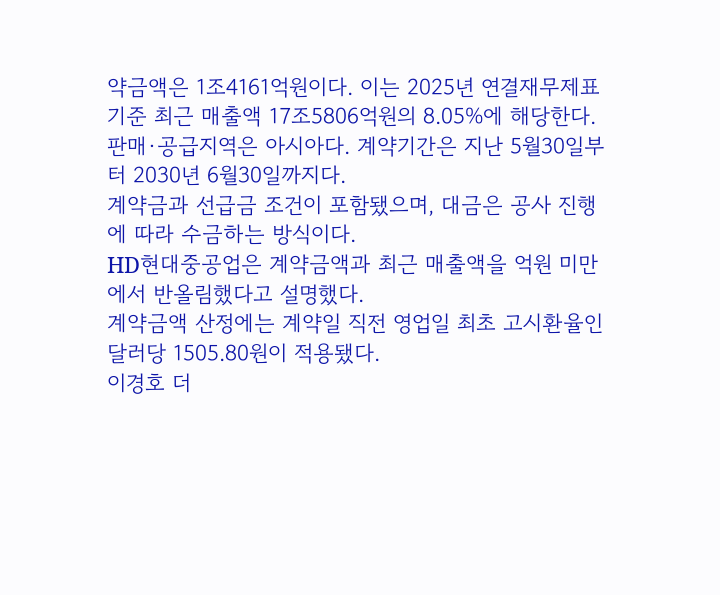약금액은 1조4161억원이다. 이는 2025년 연결재무제표 기준 최근 매출액 17조5806억원의 8.05%에 해당한다.
판매·공급지역은 아시아다. 계약기간은 지난 5월30일부터 2030년 6월30일까지다.
계약금과 선급금 조건이 포함됐으며, 대금은 공사 진행에 따라 수금하는 방식이다.
HD현대중공업은 계약금액과 최근 매출액을 억원 미만에서 반올림했다고 설명했다.
계약금액 산정에는 계약일 직전 영업일 최초 고시환율인 달러당 1505.80원이 적용됐다.
이경호 더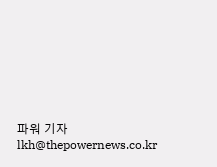파워 기자 lkh@thepowernews.co.kr